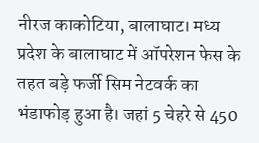नीरज काकोटिया, बालाघाट। मध्य प्रदेश के बालाघाट में ऑपरेशन फेस के तहत बड़े फर्जी सिम नेटवर्क का भंडाफोड़ हुआ है। जहां 5 चेहरे से 450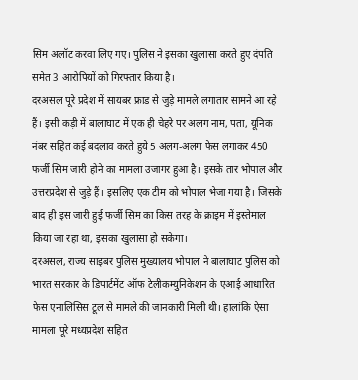सिम अलॉट करवा लिए गए। पुलिस ने इसका खुलासा करते हुए दंपति समेत 3 आरोपियों को गिरफ्तार किया है।
दरअसल पूरे प्रदेश में सायबर फ्राड से जुड़े मामले लगातार सामने आ रहे हैं। इसी कड़ी में बालाघाट में एक ही चेहरे पर अलग नाम, पता, यूनिक नंबर सहित कई बदलाव करते हुये 5 अलग-अलग फेस लगाकर 450 फर्जी सिम जारी होने का मामला उजागर हुआ है। इसके तार भोपाल और उत्तरप्रदेश से जुड़े हैं। इसलिए एक टीम को भोपाल भेजा गया है। जिसके बाद ही इस जारी हुई फर्जी सिम का किस तरह के क्राइम में इस्तेमाल किया जा रहा था, इसका खुलासा हो सकेगा।
दरअसल, राज्य साइबर पुलिस मुख्यालय भोपाल ने बालाघाट पुलिस को भारत सरकार के डिपार्टमेंट ऑफ टेलीकम्युनिकेशन के एआई आधारित फेस एनालिसिस टूल से मामले की जानकारी मिली थी। हालांकि ऐसा मामला पूरे मध्यप्रदेश सहित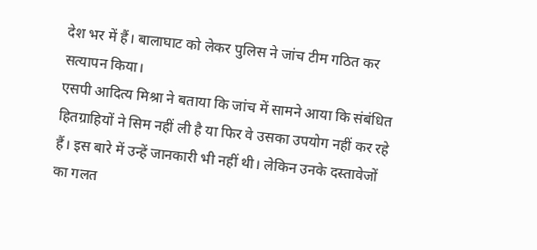देश भर में हैं। बालाघाट को लेकर पुलिस ने जांच टीम गठित कर सत्यापन किया।
एसपी आदित्य मिश्रा ने बताया कि जांच में सामने आया कि संबंधित हितग्राहियों ने सिम नहीं ली है या फिर वे उसका उपयोग नहीं कर रहे हैं। इस बारे में उन्हें जानकारी भी नहीं थी। लेकिन उनके दस्तावेजों का गलत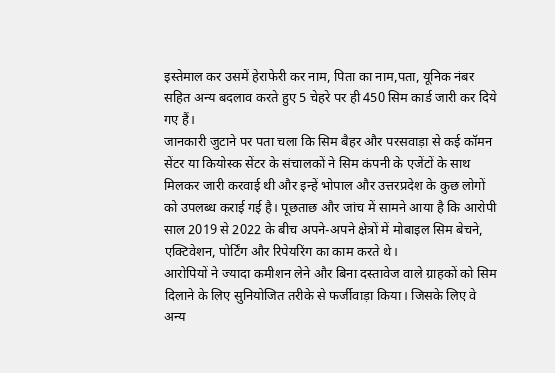इस्तेमाल कर उसमें हेराफेरी कर नाम, पिता का नाम,पता, यूनिक नंबर सहित अन्य बदलाव करते हुए 5 चेहरे पर ही 450 सिम कार्ड जारी कर दिये गए हैं।
जानकारी जुटाने पर पता चला कि सिम बैहर और परसवाड़ा से कई कॉमन सेंटर या कियोस्क सेंटर के संचालकों ने सिम कंपनी के एजेंटों के साथ मिलकर जारी करवाई थी और इन्हें भोपाल और उत्तरप्रदेश के कुछ लोगों को उपलब्ध कराई गई है। पूछताछ और जांच में सामने आया है कि आरोपी साल 2019 से 2022 के बीच अपने-अपने क्षेत्रों में मोबाइल सिम बेचने, एक्टिवेशन, पोर्टिंग और रिपेयरिंग का काम करते थे।
आरोपियों ने ज्यादा कमीशन लेने और बिना दस्तावेज वाले ग्राहकों को सिम दिलाने के लिए सुनियोजित तरीके से फर्जीवाड़ा किया। जिसके लिए वे अन्य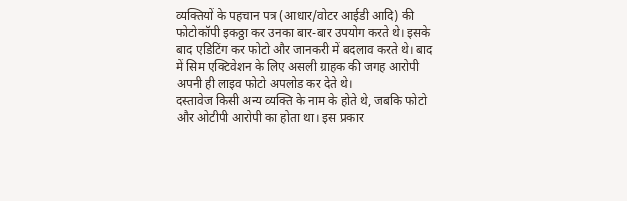व्यक्तियों के पहचान पत्र (आधार/वोटर आईडी आदि) की फोटोकॉपी इकठ्ठा कर उनका बार-बार उपयोग करते थे। इसके बाद एडिटिंग कर फोटो और जानकरी में बदलाव करते थे। बाद में सिम एक्टिवेशन के लिए असली ग्राहक की जगह आरोपी अपनी ही लाइव फोटो अपलोड कर देते थे।
दस्तावेज किसी अन्य व्यक्ति के नाम के होते थे, जबकि फोटो और ओटीपी आरोपी का होता था। इस प्रकार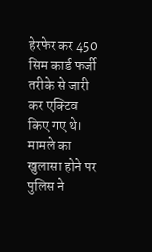हेरफेर कर 450 सिम कार्ड फर्जी तरीके से जारी कर एक्टिव किए गए थे। मामले का खुलासा होने पर पुलिस ने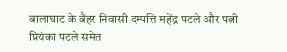बालाघाट के बैहर निवासी दम्पत्ति महेंद्र पटले और पत्नी प्रियंका पटले समेत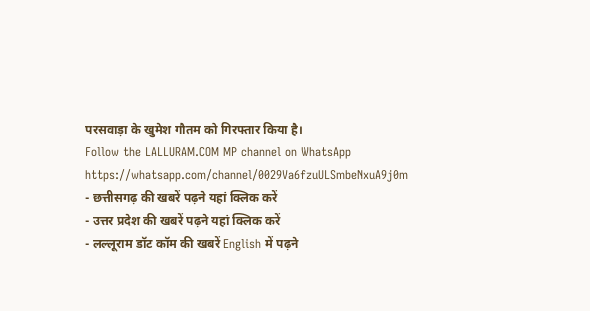परसवाड़ा के खुमेश गौतम को गिरफ्तार किया है।
Follow the LALLURAM.COM MP channel on WhatsApp
https://whatsapp.com/channel/0029Va6fzuULSmbeNxuA9j0m
- छत्तीसगढ़ की खबरें पढ़ने यहां क्लिक करें
- उत्तर प्रदेश की खबरें पढ़ने यहां क्लिक करें
- लल्लूराम डॉट कॉम की खबरें English में पढ़ने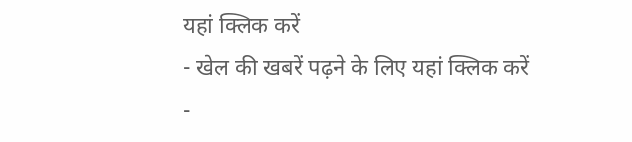यहां क्लिक करें
- खेल की खबरें पढ़ने के लिए यहां क्लिक करें
-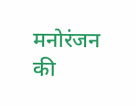मनोरंजन की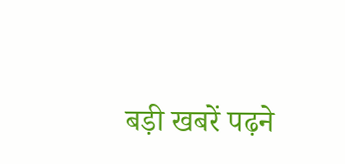बड़ी खबरें पढ़ने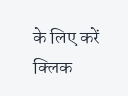के लिए करें क्लिक